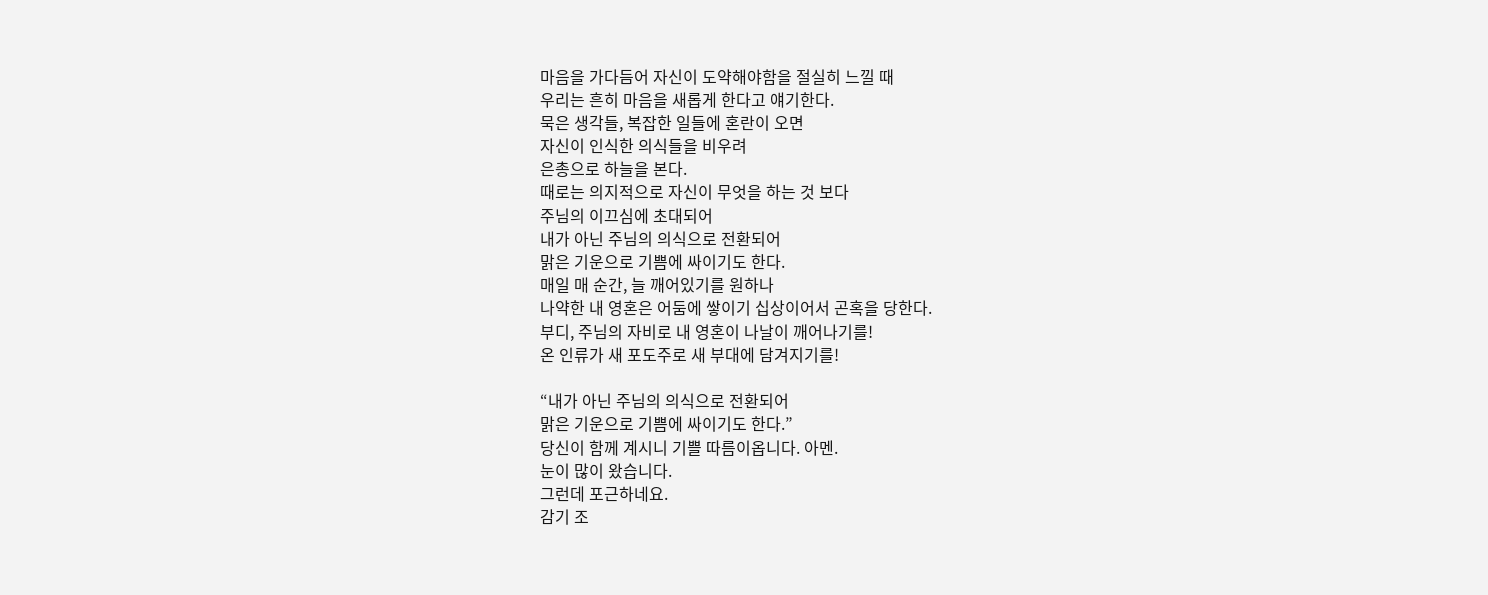마음을 가다듬어 자신이 도약해야함을 절실히 느낄 때
우리는 흔히 마음을 새롭게 한다고 얘기한다.
묵은 생각들, 복잡한 일들에 혼란이 오면
자신이 인식한 의식들을 비우려
은총으로 하늘을 본다.
때로는 의지적으로 자신이 무엇을 하는 것 보다
주님의 이끄심에 초대되어
내가 아닌 주님의 의식으로 전환되어
맑은 기운으로 기쁨에 싸이기도 한다.
매일 매 순간, 늘 깨어있기를 원하나
나약한 내 영혼은 어둠에 쌓이기 십상이어서 곤혹을 당한다.
부디, 주님의 자비로 내 영혼이 나날이 깨어나기를!
온 인류가 새 포도주로 새 부대에 담겨지기를!

“내가 아닌 주님의 의식으로 전환되어
맑은 기운으로 기쁨에 싸이기도 한다.”
당신이 함께 계시니 기쁠 따름이옵니다. 아멘.
눈이 많이 왔습니다.
그런데 포근하네요.
감기 조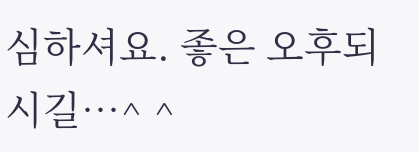심하셔요. 좋은 오후되시길…^ ^